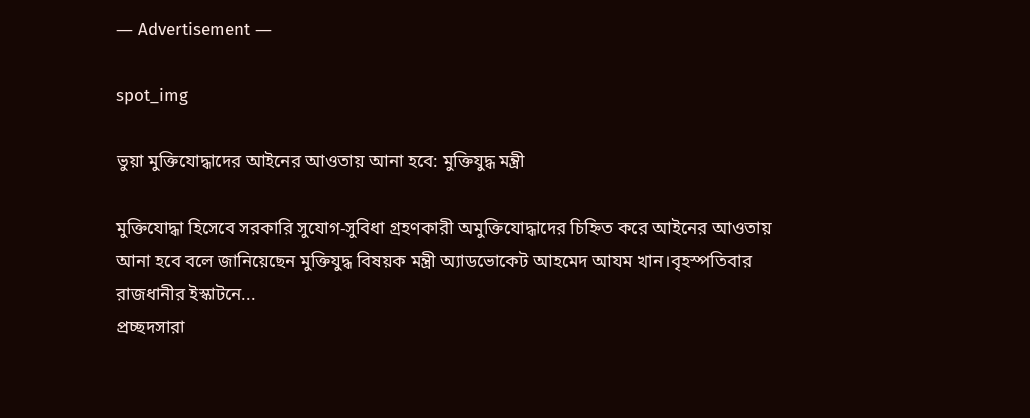― Advertisement ―

spot_img

ভুয়া মুক্তিযোদ্ধাদের আইনের আওতায় আনা হবে: মুক্তিযুদ্ধ মন্ত্রী

মুক্তিযোদ্ধা হিসেবে সরকারি সুযোগ-সুবিধা গ্রহণকারী অমুক্তিযোদ্ধাদের চিহ্নিত করে আইনের আওতায় আনা হবে বলে জানিয়েছেন মুক্তিযুদ্ধ বিষয়ক মন্ত্রী অ্যাডভোকেট আহমেদ আযম খান।বৃহস্পতিবার রাজধানীর ইস্কাটনে...
প্রচ্ছদসারা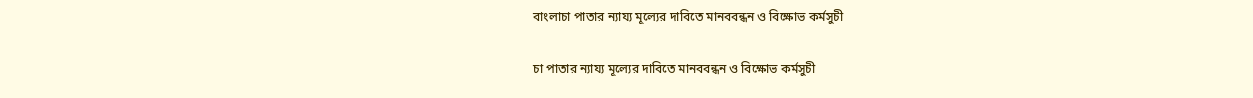বাংলাচা পাতার ন্যায্য মূল্যের দাবিতে মানববন্ধন ও বিক্ষোভ কর্মসুচী

চা পাতার ন্যায্য মূল্যের দাবিতে মানববন্ধন ও বিক্ষোভ কর্মসুচী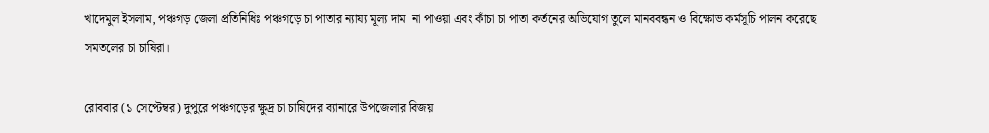খাদেমুল ইসলাম, পঞ্চগড় জেলা প্রতিনিধিঃ পঞ্চগড়ে চা পাতার ন্যায্য মূল্য দাম  না পাওয়া এবং কাঁচা চা পাতা কর্তনের অভিযোগ তুলে মানববন্ধন ও বিক্ষোভ কর্মসূচি পালন করেছে সমতলের চা চাষিরা।

রোববার (১ সেপ্টেম্বর) দুপুরে পঞ্চগড়ের ক্ষুদ্র চা চাষিদের ব্যানারে উপজেলার বিজয়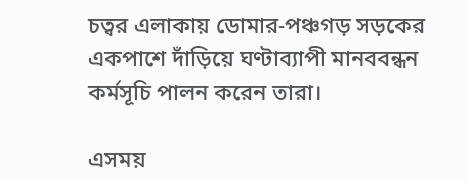চত্বর এলাকায় ডোমার-পঞ্চগড় সড়কের একপাশে দাঁড়িয়ে ঘণ্টাব্যাপী মানববন্ধন কর্মসূচি পালন করেন তারা।

এসময়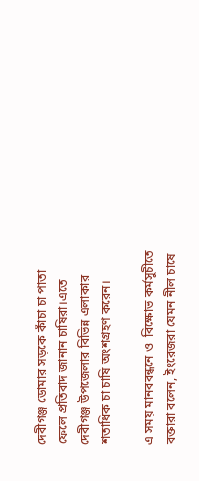দেবীগঞ্জ ডোমার সড়কে কাঁচা চা পাতা ফেলে প্রতিবাদ জানান চাষিরা।এতে দেবীগঞ্জ উপজেলার বিভিন্ন এলাকার শতাধিক চা চাষি অংশগ্রহণ করেন।

এ সময় মানববন্ধনে ও  বিক্ষোভ কর্মসুচীতে বক্তারা বলেন, ইংরেজরা যেমন নীল চাষে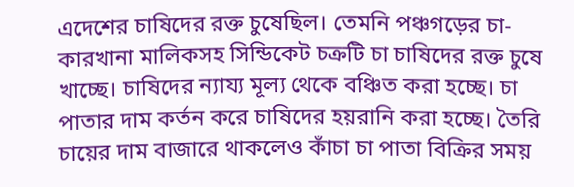এদেশের চাষিদের রক্ত চুষেছিল। তেমনি পঞ্চগড়ের চা-কারখানা মালিকসহ সিন্ডিকেট চক্রটি চা চাষিদের রক্ত চুষে খাচ্ছে। চাষিদের ন্যায্য মূল্য থেকে বঞ্চিত করা হচ্ছে। চা পাতার দাম কর্তন করে চাষিদের হয়রানি করা হচ্ছে। তৈরি চায়ের দাম বাজারে থাকলেও কাঁচা চা পাতা বিক্রির সময়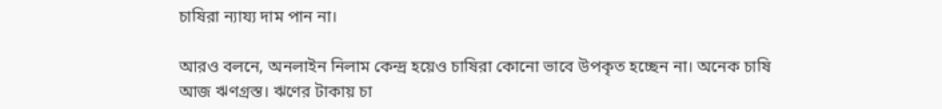চাষিরা ন্যায্য দাম পান না।

আরও বলনে, অনলাইন নিলাম কেন্দ্র হয়েও চাষিরা কোনো ভাবে উপকৃত হচ্ছেন না। অনেক চাষি আজ ঋণগ্রস্ত। ঋণের টাকায় চা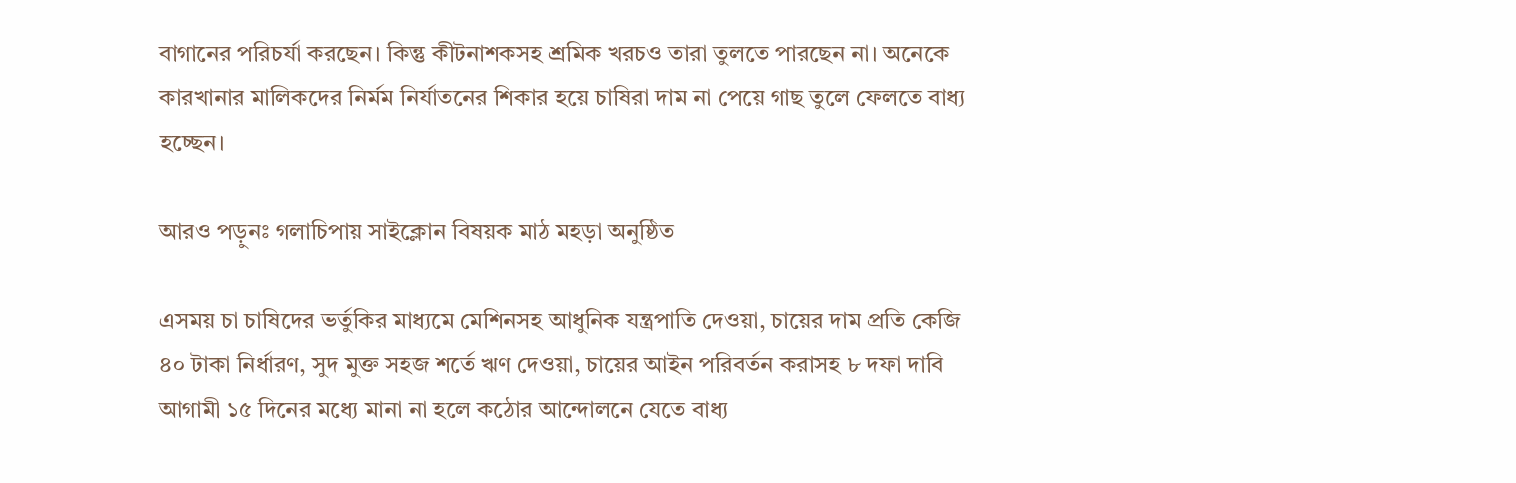বাগানের পরিচর্যা করছেন। কিন্তু কীটনাশকসহ শ্রমিক খরচও তারা তুলতে পারছেন না। অনেকে কারখানার মালিকদের নির্মম নির্যাতনের শিকার হয়ে চাষিরা দাম না পেয়ে গাছ তুলে ফেলতে বাধ্য হচ্ছেন।

আরও পড়ুনঃ গলাচিপায় সাইক্লোন বিষয়ক মাঠ মহড়া অনুষ্ঠিত

এসময় চা চাষিদের ভর্তুকির মাধ্যমে মেশিনসহ আধুনিক যন্ত্রপাতি দেওয়া, চায়ের দাম প্রতি কেজি ৪০ টাকা নির্ধারণ, সুদ মুক্ত সহজ শর্তে ঋণ দেওয়া, চায়ের আইন পরিবর্তন করাসহ ৮ দফা দাবি আগামী ১৫ দিনের মধ্যে মানা না হলে কঠোর আন্দোলনে যেতে বাধ্য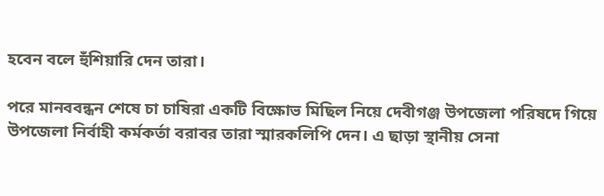হবেন বলে হুঁশিয়ারি দেন তারা।

পরে মানববন্ধন শেষে চা চাষিরা একটি বিক্ষোভ মিছিল নিয়ে দেবীগঞ্জ উপজেলা পরিষদে গিয়ে উপজেলা নির্বাহী কর্মকর্তা বরাবর তারা স্মারকলিপি দেন। এ ছাড়া স্থানীয় সেনা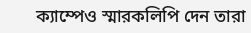ক্যাম্পেও স্মারকলিপি দেন তারা